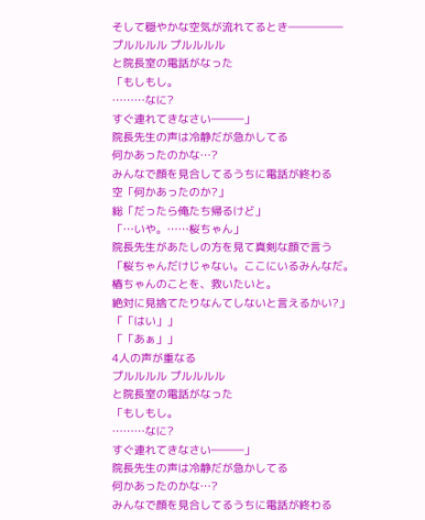そして穏やかな空気が流れてるとき―――――
プルルルル プルルルル
と院長室の電話がなった
「もしもし。
………なに?
すぐ連れてきなさい―――」
院長先生の声は冷静だが急かしてる
何かあったのかな…?
みんなで顔を見合してるうちに電話が終わる
空「何かあったのか?」
総「だったら俺たち帰るけど」
「…いや。……桜ちゃん」
院長先生があたしの方を見て真剣な顔で言う
「桜ちゃんだけじゃない。ここにいるみんなだ。
椿ちゃんのことを、救いたいと。
絶対に見捨てたりなんてしないと言えるかい?」
「「はい」」
「「あぁ」」
4人の声が重なる
プルルルル プルルルル
と院長室の電話がなった
「もしもし。
………なに?
すぐ連れてきなさい―――」
院長先生の声は冷静だが急かしてる
何かあったのかな…?
みんなで顔を見合してるうちに電話が終わる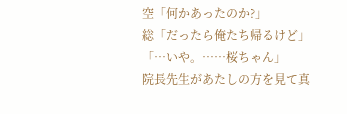空「何かあったのか?」
総「だったら俺たち帰るけど」
「…いや。……桜ちゃん」
院長先生があたしの方を見て真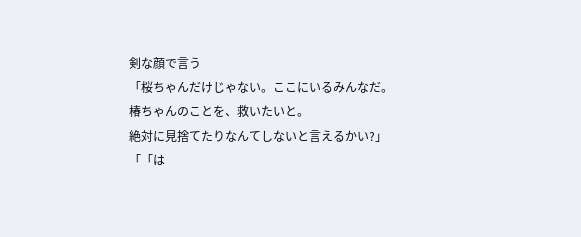剣な顔で言う
「桜ちゃんだけじゃない。ここにいるみんなだ。
椿ちゃんのことを、救いたいと。
絶対に見捨てたりなんてしないと言えるかい?」
「「は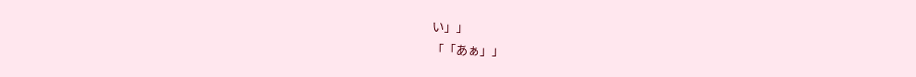い」」
「「あぁ」」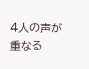4人の声が重なる